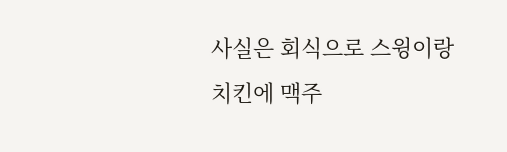사실은 회식으로 스윙이랑 치킨에 맥주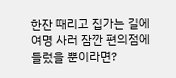한잔 때리고 집가는 길에 여명 사러 잠깐 편의점에 들렀을 뿐이라면?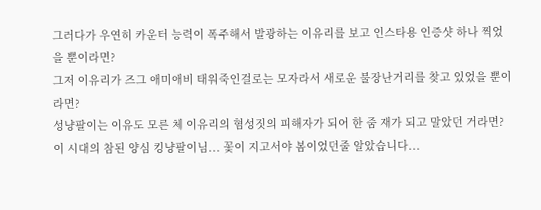그러다가 우연히 카운터 능력이 폭주해서 발광하는 이유리를 보고 인스타용 인증샷 하나 찍었을 뿐이라면?
그저 이유리가 즈그 애미애비 태워죽인걸로는 모자라서 새로운 불장난거리를 찾고 있었을 뿐이라면?
성냥팔이는 이유도 모른 체 이유리의 혐성짓의 피해자가 되어 한 줌 재가 되고 말았던 거라면?
이 시대의 참된 양심 킹냥팔이님... 꽃이 지고서야 봄이었던줄 알았습니다...